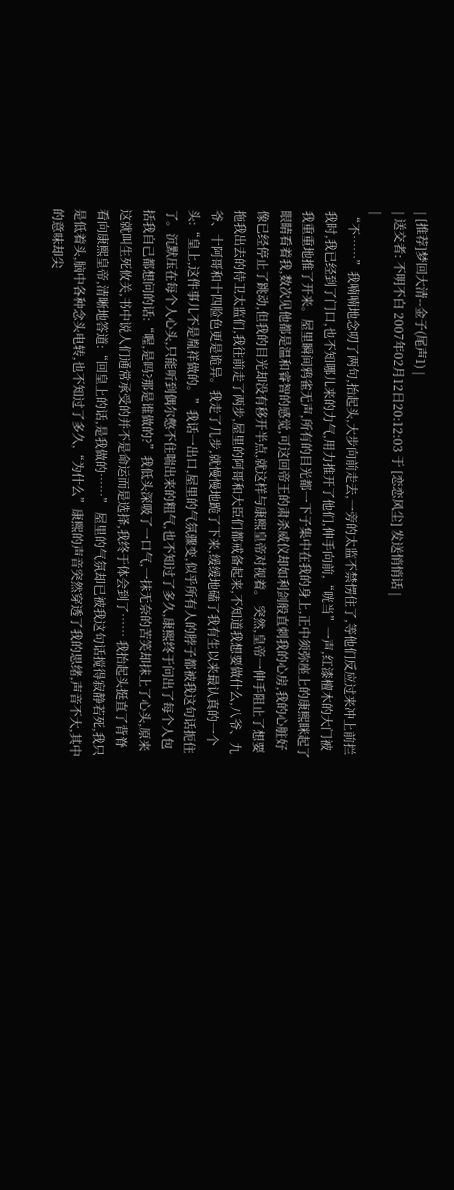| [推荐]梦回大清--金子(尾声1) |
| 送交者: 不明不白 2007年02月12日20:12:03 于 [恋恋风尘] 发送悄悄话 |
|
“不……”我喃喃地念叨了两句,抬起头,大步向前走去,一旁的太监不禁愣住了,等他们反应过来冲上前拦我时,我已经到了门口,也不知哪儿来的力气,用力推开了他们,伸手向前,“咣当”一声,红漆檀木的大门被我重重地推了开来。屋里瞬间鸦雀无声,所有的目光都一下子集中在我的身上,正中须弥座上的康熙眯起了眼睛看着我,数次见他都是温和睿智的感觉,可这回帝王的肃杀威仪却如利剑般直刺我的心房,我的心脏好像已经停止了跳动,但我的目光却没有移开半点,就这样与康熙皇帝对视着。 突然,皇帝一伸手阻止了想要拖我出去的侍卫太监们,我往前走了两步,屋里的阿哥和大臣们都戒备起来,不知道我想要做什么,八爷、九爷、十阿哥和十四脸色更是诡异。我走了几步,就慢慢地跪了下来,缓缓地磕了我有生以来最认真的一个头:“皇上,这件事儿不是胤祥做的。”我话一出口,屋里的气氛骤变,似乎所有人的脖子都被我这句话扼住了。沉默压在每个人心头,只能听到偶尔憋不住喘出来的粗气,也不知过了多久,康熙终于问出了每个人包括我自己都想问的话:“喔,是吗?那是谁做的?”我低头深吸了一口气,一抹无奈的苦笑却抹上了心头,原来这就叫生死攸关,书中说人们通常承受的并不是命运而是选择,我终于体会到了…… 我抬起头挺直了背脊看向康熙皇帝,清晰地答道:“回皇上的话,是我做的……” 屋里的气氛却已被我这句话搅得寂静若死,我只是低着头,脑中各种念头电转,也不知过了多久,“为什么”康熙的声音突然穿透了我的思绪,声音不大,其中的意味却尖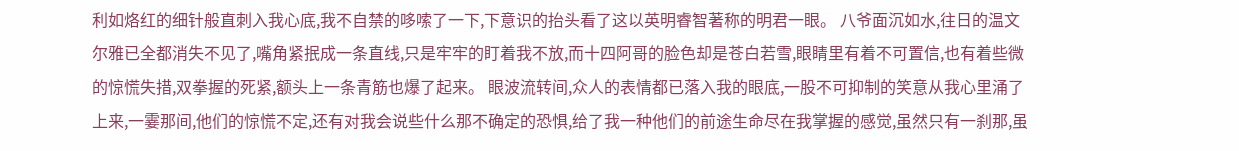利如烙红的细针般直刺入我心底,我不自禁的哆嗦了一下,下意识的抬头看了这以英明睿智著称的明君一眼。 八爷面沉如水,往日的温文尔雅已全都消失不见了,嘴角紧抿成一条直线,只是牢牢的盯着我不放,而十四阿哥的脸色却是苍白若雪,眼睛里有着不可置信,也有着些微的惊慌失措,双拳握的死紧,额头上一条青筋也爆了起来。 眼波流转间,众人的表情都已落入我的眼底,一股不可抑制的笑意从我心里涌了上来,一霎那间,他们的惊慌不定,还有对我会说些什么那不确定的恐惧,给了我一种他们的前途生命尽在我掌握的感觉,虽然只有一刹那,虽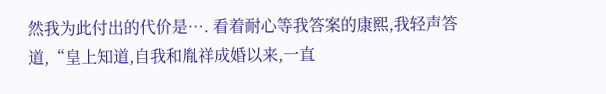然我为此付出的代价是…. 看着耐心等我答案的康熙,我轻声答道,“皇上知道,自我和胤祥成婚以来,一直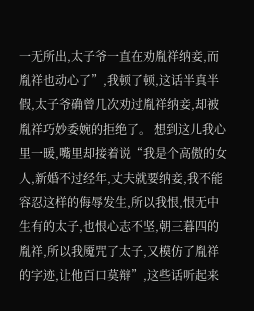一无所出,太子爷一直在劝胤祥纳妾,而胤祥也动心了”,我顿了顿,这话半真半假,太子爷确曾几次劝过胤祥纳妾,却被胤祥巧妙委婉的拒绝了。 想到这儿我心里一暖,嘴里却接着说“我是个高傲的女人,新婚不过经年,丈夫就要纳妾,我不能容忍这样的侮辱发生,所以我恨,恨无中生有的太子,也恨心志不坚,朝三暮四的胤祥,所以我魇咒了太子,又模仿了胤祥的字迹,让他百口莫辩”,这些话听起来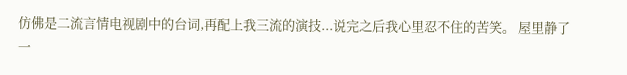仿佛是二流言情电视剧中的台词,再配上我三流的演技...说完之后我心里忍不住的苦笑。 屋里静了一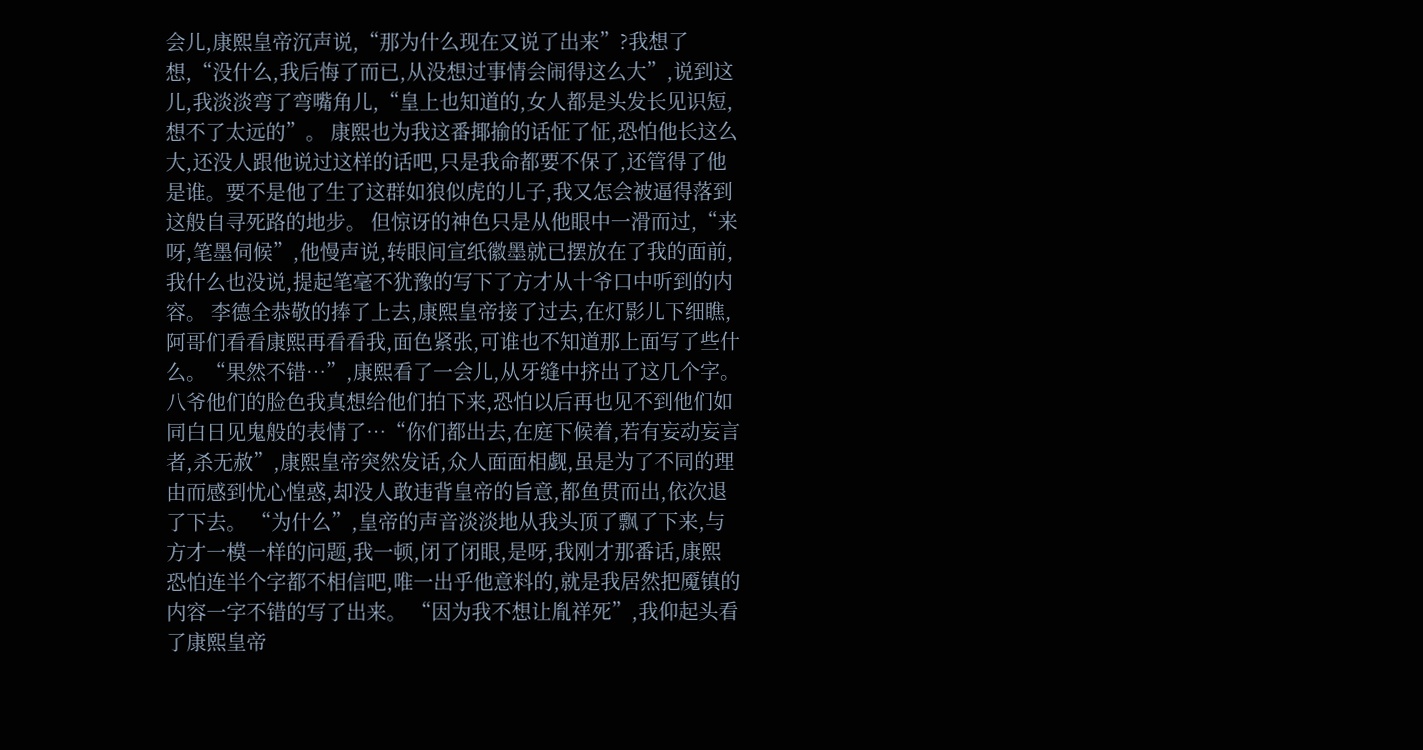会儿,康熙皇帝沉声说,“那为什么现在又说了出来”?我想了想,“没什么,我后悔了而已,从没想过事情会闹得这么大”,说到这儿,我淡淡弯了弯嘴角儿,“皇上也知道的,女人都是头发长见识短,想不了太远的”。 康熙也为我这番揶揄的话怔了怔,恐怕他长这么大,还没人跟他说过这样的话吧,只是我命都要不保了,还管得了他是谁。要不是他了生了这群如狼似虎的儿子,我又怎会被逼得落到这般自寻死路的地步。 但惊讶的神色只是从他眼中一滑而过,“来呀,笔墨伺候”,他慢声说,转眼间宣纸徽墨就已摆放在了我的面前,我什么也没说,提起笔毫不犹豫的写下了方才从十爷口中听到的内容。 李德全恭敬的捧了上去,康熙皇帝接了过去,在灯影儿下细瞧,阿哥们看看康熙再看看我,面色紧张,可谁也不知道那上面写了些什么。“果然不错…”,康熙看了一会儿,从牙缝中挤出了这几个字。 八爷他们的脸色我真想给他们拍下来,恐怕以后再也见不到他们如同白日见鬼般的表情了…“你们都出去,在庭下候着,若有妄动妄言者,杀无赦”,康熙皇帝突然发话,众人面面相觑,虽是为了不同的理由而感到忧心惶惑,却没人敢违背皇帝的旨意,都鱼贯而出,依次退了下去。 “为什么”,皇帝的声音淡淡地从我头顶了飘了下来,与方才一模一样的问题,我一顿,闭了闭眼,是呀,我刚才那番话,康熙恐怕连半个字都不相信吧,唯一出乎他意料的,就是我居然把魇镇的内容一字不错的写了出来。 “因为我不想让胤祥死”,我仰起头看了康熙皇帝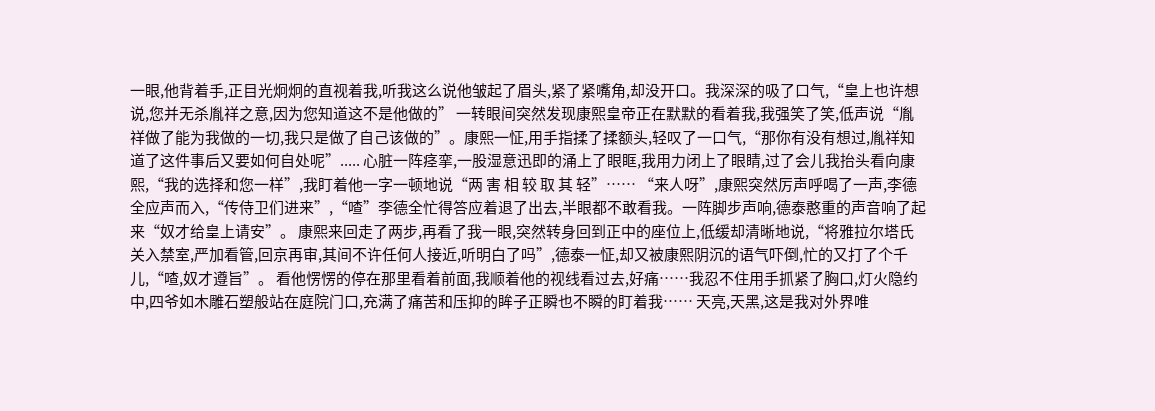一眼,他背着手,正目光炯炯的直视着我,听我这么说他皱起了眉头,紧了紧嘴角,却没开口。我深深的吸了口气,“皇上也许想说,您并无杀胤祥之意,因为您知道这不是他做的” 一转眼间突然发现康熙皇帝正在默默的看着我,我强笑了笑,低声说“胤祥做了能为我做的一切,我只是做了自己该做的”。康熙一怔,用手指揉了揉额头,轻叹了一口气,“那你有没有想过,胤祥知道了这件事后又要如何自处呢”..... 心脏一阵痉挛,一股湿意迅即的涌上了眼眶,我用力闭上了眼睛,过了会儿我抬头看向康熙,“我的选择和您一样”,我盯着他一字一顿地说“两 害 相 较 取 其 轻”…… “来人呀”,康熙突然厉声呼喝了一声,李德全应声而入,“传侍卫们进来”,“喳”李德全忙得答应着退了出去,半眼都不敢看我。一阵脚步声响,德泰憨重的声音响了起来“奴才给皇上请安”。 康熙来回走了两步,再看了我一眼,突然转身回到正中的座位上,低缓却清晰地说,“将雅拉尔塔氏关入禁室,严加看管,回京再审,其间不许任何人接近,听明白了吗”,德泰一怔,却又被康熙阴沉的语气吓倒,忙的又打了个千儿,“喳,奴才遵旨”。 看他愣愣的停在那里看着前面,我顺着他的视线看过去,好痛……我忍不住用手抓紧了胸口,灯火隐约中,四爷如木雕石塑般站在庭院门口,充满了痛苦和压抑的眸子正瞬也不瞬的盯着我…… 天亮,天黑,这是我对外界唯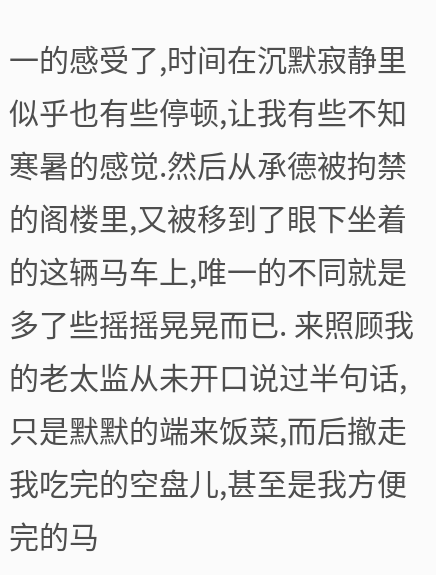一的感受了,时间在沉默寂静里似乎也有些停顿,让我有些不知寒暑的感觉.然后从承德被拘禁的阁楼里,又被移到了眼下坐着的这辆马车上,唯一的不同就是多了些摇摇晃晃而已. 来照顾我的老太监从未开口说过半句话,只是默默的端来饭菜,而后撤走我吃完的空盘儿,甚至是我方便完的马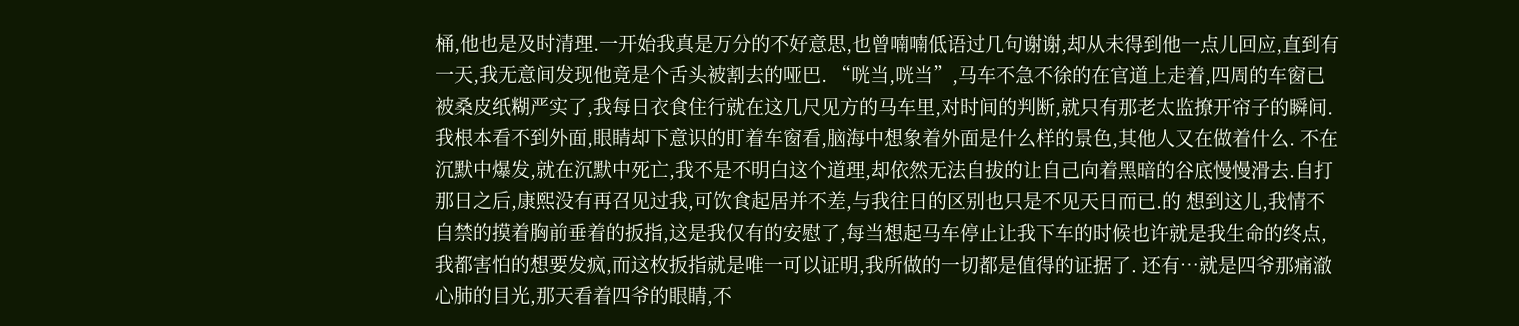桶,他也是及时清理.一开始我真是万分的不好意思,也曾喃喃低语过几句谢谢,却从未得到他一点儿回应,直到有一天,我无意间发现他竟是个舌头被割去的哑巴. “咣当,咣当”,马车不急不徐的在官道上走着,四周的车窗已被桑皮纸糊严实了,我每日衣食住行就在这几尺见方的马车里,对时间的判断,就只有那老太监撩开帘子的瞬间.我根本看不到外面,眼睛却下意识的盯着车窗看,脑海中想象着外面是什么样的景色,其他人又在做着什么. 不在沉默中爆发,就在沉默中死亡,我不是不明白这个道理,却依然无法自拔的让自己向着黑暗的谷底慢慢滑去.自打那日之后,康熙没有再召见过我,可饮食起居并不差,与我往日的区别也只是不见天日而已.的 想到这儿,我情不自禁的摸着胸前垂着的扳指,这是我仅有的安慰了,每当想起马车停止让我下车的时候也许就是我生命的终点,我都害怕的想要发疯,而这枚扳指就是唯一可以证明,我所做的一切都是值得的证据了. 还有…就是四爷那痛澈心肺的目光,那天看着四爷的眼睛,不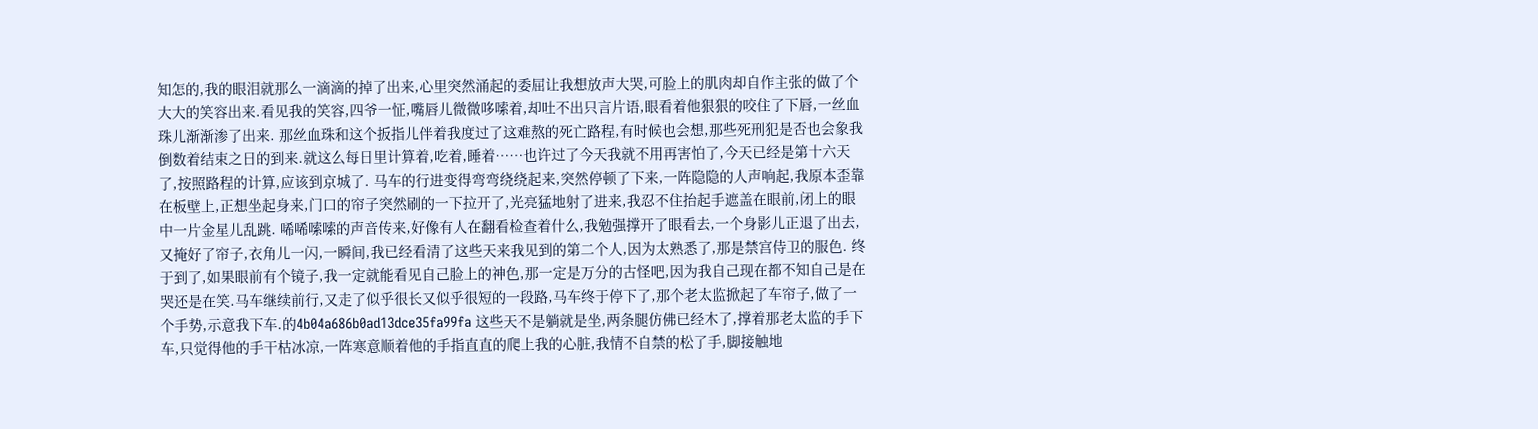知怎的,我的眼泪就那么一滴滴的掉了出来,心里突然涌起的委屈让我想放声大哭,可脸上的肌肉却自作主张的做了个大大的笑容出来.看见我的笑容,四爷一怔,嘴唇儿微微哆嗦着,却吐不出只言片语,眼看着他狠狠的咬住了下唇,一丝血珠儿渐渐渗了出来. 那丝血珠和这个扳指儿伴着我度过了这难熬的死亡路程,有时候也会想,那些死刑犯是否也会象我倒数着结束之日的到来.就这么每日里计算着,吃着,睡着……也许过了今天我就不用再害怕了,今天已经是第十六天了,按照路程的计算,应该到京城了. 马车的行进变得弯弯绕绕起来,突然停顿了下来,一阵隐隐的人声响起,我原本歪靠在板壁上,正想坐起身来,门口的帘子突然刷的一下拉开了,光亮猛地射了进来,我忍不住抬起手遮盖在眼前,闭上的眼中一片金星儿乱跳. 唏唏嗦嗦的声音传来,好像有人在翻看检查着什么,我勉强撑开了眼看去,一个身影儿正退了出去,又掩好了帘子,衣角儿一闪,一瞬间,我已经看清了这些天来我见到的第二个人,因为太熟悉了,那是禁宫侍卫的服色. 终于到了,如果眼前有个镜子,我一定就能看见自己脸上的神色,那一定是万分的古怪吧,因为我自己现在都不知自己是在哭还是在笑.马车继续前行,又走了似乎很长又似乎很短的一段路,马车终于停下了,那个老太监掀起了车帘子,做了一个手势,示意我下车.的4b04a686b0ad13dce35fa99fa 这些天不是躺就是坐,两条腿仿佛已经木了,撑着那老太监的手下车,只觉得他的手干枯冰凉,一阵寒意顺着他的手指直直的爬上我的心脏,我情不自禁的松了手,脚接触地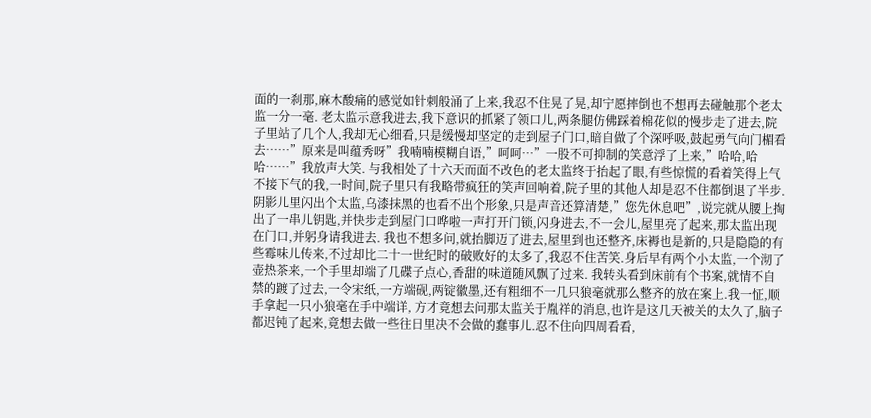面的一刹那,麻木酸痛的感觉如针刺般涌了上来,我忍不住晃了晃,却宁愿摔倒也不想再去碰触那个老太监一分一毫. 老太监示意我进去,我下意识的抓紧了领口儿,两条腿仿佛踩着棉花似的慢步走了进去,院子里站了几个人,我却无心细看,只是缓慢却坚定的走到屋子门口,暗自做了个深呼吸,鼓起勇气向门楣看去……”原来是叫蕴秀呀”我喃喃模糊自语,”呵呵…”一股不可抑制的笑意浮了上来,”哈哈,哈哈……”我放声大笑. 与我相处了十六天而面不改色的老太监终于抬起了眼,有些惊慌的看着笑得上气不接下气的我,一时间,院子里只有我略带疯狂的笑声回响着,院子里的其他人却是忍不住都倒退了半步. 阴影儿里闪出个太监,乌漆抹黑的也看不出个形象,只是声音还算清楚,”您先休息吧”,说完就从腰上掏出了一串儿钥匙,并快步走到屋门口哗啦一声打开门锁,闪身进去,不一会儿,屋里亮了起来,那太监出现在门口,并躬身请我进去. 我也不想多问,就抬脚迈了进去,屋里到也还整齐,床褥也是新的,只是隐隐的有些霉味儿传来,不过却比二十一世纪时的破败好的太多了,我忍不住苦笑.身后早有两个小太监,一个沏了壶热茶来,一个手里却端了几碟子点心,香甜的味道随风飘了过来. 我转头看到床前有个书案,就情不自禁的踱了过去,一令宋纸,一方端砚,两锭徽墨,还有粗细不一几只狼毫就那么整齐的放在案上.我一怔,顺手拿起一只小狼毫在手中端详, 方才竟想去问那太监关于胤祥的消息,也许是这几天被关的太久了,脑子都迟钝了起来,竟想去做一些往日里决不会做的蠢事儿.忍不住向四周看看,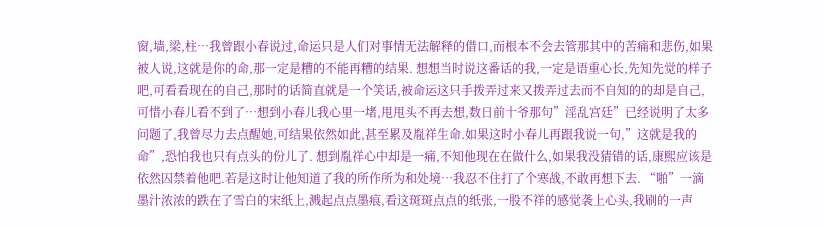窗,墙,梁,柱…我曾跟小春说过,命运只是人们对事情无法解释的借口,而根本不会去管那其中的苦痛和悲伤,如果被人说,这就是你的命,那一定是糟的不能再糟的结果. 想想当时说这番话的我,一定是语重心长,先知先觉的样子吧,可看看现在的自己,那时的话简直就是一个笑话,被命运这只手拨弄过来又拨弄过去而不自知的的却是自己,可惜小春儿看不到了…想到小春儿我心里一堵,甩甩头不再去想,数日前十爷那句”淫乱宫廷”已经说明了太多问题了,我曾尽力去点醒她,可结果依然如此,甚至累及胤祥生命.如果这时小春儿再跟我说一句,”这就是我的命”,恐怕我也只有点头的份儿了. 想到胤祥心中却是一痛,不知他现在在做什么,如果我没猜错的话,康熙应该是依然囚禁着他吧.若是这时让他知道了我的所作所为和处境…我忍不住打了个寒战,不敢再想下去. “啪”一滴墨汁浓浓的跌在了雪白的宋纸上,溅起点点墨痕,看这斑斑点点的纸张,一股不祥的感觉袭上心头,我刷的一声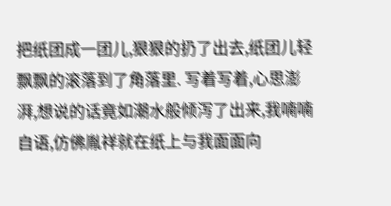把纸团成一团儿,狠狠的扔了出去,纸团儿轻飘飘的滚落到了角落里. 写着写着,心思澎湃,想说的话竟如潮水般倾泻了出来,我喃喃自语,仿佛胤祥就在纸上与我面面向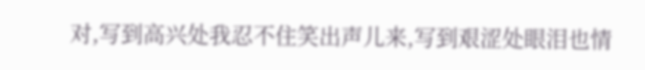对,写到高兴处我忍不住笑出声儿来,写到艰涩处眼泪也情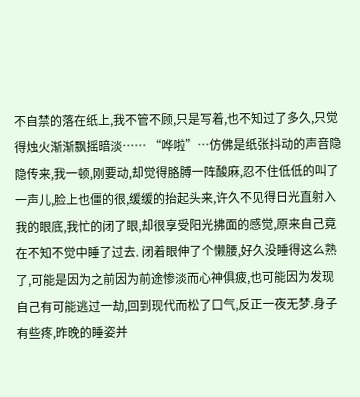不自禁的落在纸上,我不管不顾,只是写着,也不知过了多久,只觉得烛火渐渐飘摇暗淡…… “哗啦”…仿佛是纸张抖动的声音隐隐传来,我一顿,刚要动,却觉得胳膊一阵酸麻,忍不住低低的叫了一声儿,脸上也僵的很,缓缓的抬起头来,许久不见得日光直射入我的眼底,我忙的闭了眼,却很享受阳光拂面的感觉,原来自己竟在不知不觉中睡了过去. 闭着眼伸了个懒腰,好久没睡得这么熟了,可能是因为之前因为前途惨淡而心神俱疲,也可能因为发现自己有可能逃过一劫,回到现代而松了口气,反正一夜无梦.身子有些疼,昨晚的睡姿并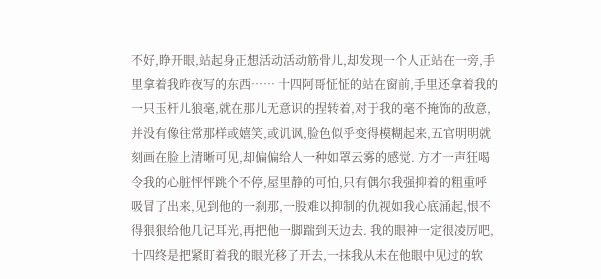不好,睁开眼,站起身正想活动活动筋骨儿,却发现一个人正站在一旁,手里拿着我昨夜写的东西…… 十四阿哥怔怔的站在窗前,手里还拿着我的一只玉杆儿狼毫,就在那儿无意识的捏转着,对于我的毫不掩饰的敌意,并没有像往常那样或嬉笑,或讥讽,脸色似乎变得模糊起来,五官明明就刻画在脸上清晰可见,却偏偏给人一种如罩云雾的感觉. 方才一声狂喝令我的心脏怦怦跳个不停,屋里静的可怕,只有偶尔我强抑着的粗重呼吸冒了出来,见到他的一刹那,一股难以抑制的仇视如我心底涌起,恨不得狠狠给他几记耳光,再把他一脚踹到天边去. 我的眼神一定很凌厉吧,十四终是把紧盯着我的眼光移了开去,一抹我从未在他眼中见过的软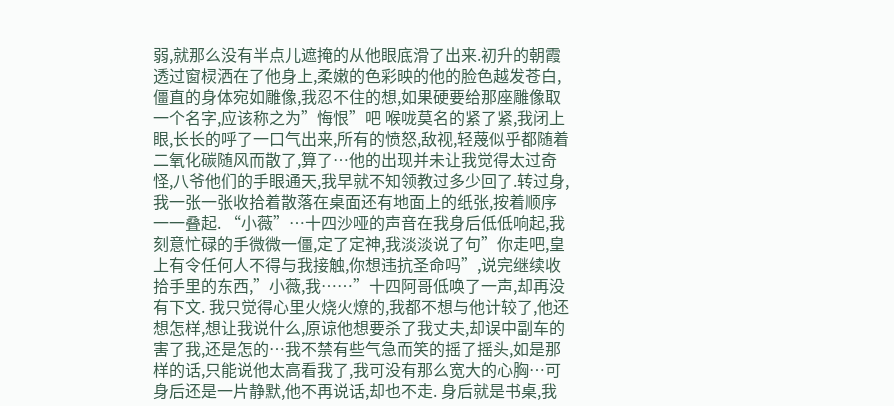弱,就那么没有半点儿遮掩的从他眼底滑了出来.初升的朝霞透过窗棂洒在了他身上,柔嫩的色彩映的他的脸色越发苍白,僵直的身体宛如雕像,我忍不住的想,如果硬要给那座雕像取一个名字,应该称之为”悔恨”吧 喉咙莫名的紧了紧,我闭上眼,长长的呼了一口气出来,所有的愤怒,敌视,轻蔑似乎都随着二氧化碳随风而散了,算了…他的出现并未让我觉得太过奇怪,八爷他们的手眼通天,我早就不知领教过多少回了.转过身,我一张一张收拾着散落在桌面还有地面上的纸张,按着顺序一一叠起. “小薇”…十四沙哑的声音在我身后低低响起,我刻意忙碌的手微微一僵,定了定神,我淡淡说了句”你走吧,皇上有令任何人不得与我接触,你想违抗圣命吗”,说完继续收拾手里的东西,”小薇,我……”十四阿哥低唤了一声,却再没有下文. 我只觉得心里火烧火燎的,我都不想与他计较了,他还想怎样,想让我说什么,原谅他想要杀了我丈夫,却误中副车的害了我,还是怎的…我不禁有些气急而笑的摇了摇头,如是那样的话,只能说他太高看我了,我可没有那么宽大的心胸…可身后还是一片静默,他不再说话,却也不走. 身后就是书桌,我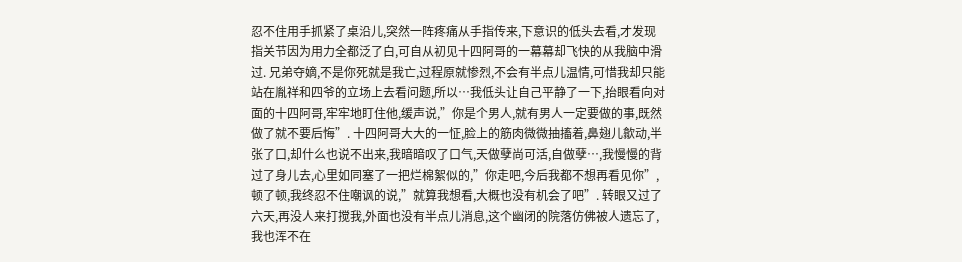忍不住用手抓紧了桌沿儿,突然一阵疼痛从手指传来,下意识的低头去看,才发现指关节因为用力全都泛了白,可自从初见十四阿哥的一幕幕却飞快的从我脑中滑过. 兄弟夺嫡,不是你死就是我亡,过程原就惨烈,不会有半点儿温情,可惜我却只能站在胤祥和四爷的立场上去看问题,所以…我低头让自己平静了一下,抬眼看向对面的十四阿哥,牢牢地盯住他,缓声说,”你是个男人,就有男人一定要做的事,既然做了就不要后悔”. 十四阿哥大大的一怔,脸上的筋肉微微抽搐着,鼻翅儿歙动,半张了口,却什么也说不出来,我暗暗叹了口气,天做孽尚可活,自做孽…,我慢慢的背过了身儿去,心里如同塞了一把烂棉絮似的,”你走吧,今后我都不想再看见你”,顿了顿,我终忍不住嘲讽的说,”就算我想看,大概也没有机会了吧”. 转眼又过了六天,再没人来打搅我,外面也没有半点儿消息,这个幽闭的院落仿佛被人遗忘了,我也浑不在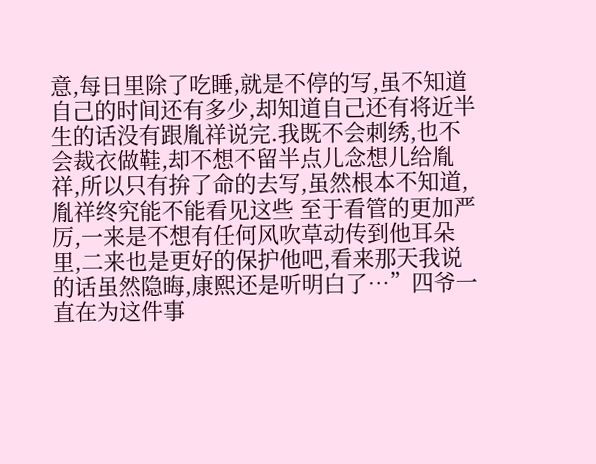意,每日里除了吃睡,就是不停的写,虽不知道自己的时间还有多少,却知道自己还有将近半生的话没有跟胤祥说完.我既不会刺绣,也不会裁衣做鞋,却不想不留半点儿念想儿给胤祥,所以只有拚了命的去写,虽然根本不知道,胤祥终究能不能看见这些 至于看管的更加严厉,一来是不想有任何风吹草动传到他耳朵里,二来也是更好的保护他吧,看来那天我说的话虽然隐晦,康熙还是听明白了…”四爷一直在为这件事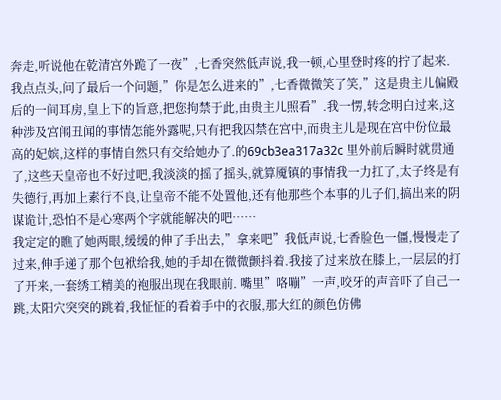奔走,听说他在乾清宫外跪了一夜”,七香突然低声说,我一顿,心里登时疼的拧了起来. 我点点头,问了最后一个问题,”你是怎么进来的”,七香微微笑了笑,”这是贵主儿偏殿后的一间耳房,皇上下的旨意,把您拘禁于此,由贵主儿照看”.我一愣,转念明白过来,这种涉及宫闱丑闻的事情怎能外露呢,只有把我囚禁在宫中,而贵主儿是现在宫中份位最高的妃嫔,这样的事情自然只有交给她办了.的69cb3ea317a32c 里外前后瞬时就贯通了,这些天皇帝也不好过吧,我淡淡的摇了摇头,就算魇镇的事情我一力扛了,太子终是有失德行,再加上素行不良,让皇帝不能不处置他,还有他那些个本事的儿子们,搞出来的阴谋诡计,恐怕不是心寒两个字就能解决的吧……
我定定的瞧了她两眼,缓缓的伸了手出去,”拿来吧”我低声说,七香脸色一僵,慢慢走了过来,伸手递了那个包袱给我,她的手却在微微颤抖着.我接了过来放在膝上,一层层的打了开来,一套绣工精美的袍服出现在我眼前. 嘴里”咯嘣”一声,咬牙的声音吓了自己一跳,太阳穴突突的跳着,我怔怔的看着手中的衣服,那大红的颜色仿佛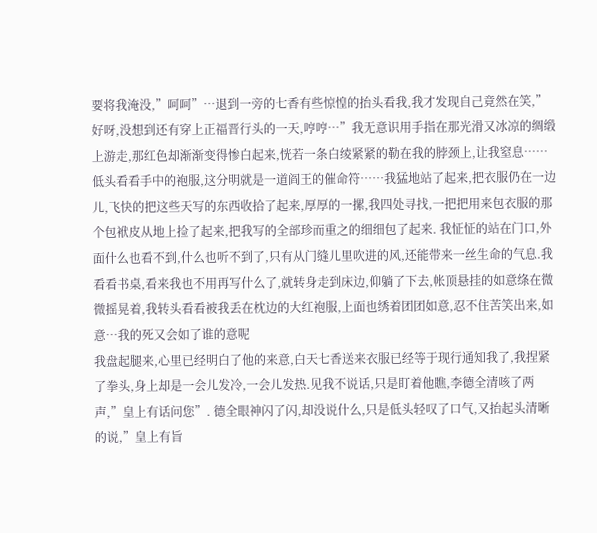要将我淹没,”呵呵”…退到一旁的七香有些惊惶的抬头看我,我才发现自己竟然在笑,”好呀,没想到还有穿上正福晋行头的一天,哼哼…”我无意识用手指在那光滑又冰凉的绸缎上游走,那红色却渐渐变得惨白起来,恍若一条白绫紧紧的勒在我的脖颈上,让我窒息…… 低头看看手中的袍服,这分明就是一道阎王的催命符……我猛地站了起来,把衣服仍在一边儿,飞快的把这些天写的东西收拾了起来,厚厚的一摞,我四处寻找,一把把用来包衣服的那个包袱皮从地上捡了起来,把我写的全部珍而重之的细细包了起来. 我怔怔的站在门口,外面什么也看不到,什么也听不到了,只有从门缝儿里吹进的风,还能带来一丝生命的气息.我看看书桌,看来我也不用再写什么了,就转身走到床边,仰躺了下去,帐顶悬挂的如意绦在微微摇晃着,我转头看看被我丢在枕边的大红袍服,上面也绣着团团如意,忍不住苦笑出来,如意…我的死又会如了谁的意呢
我盘起腿来,心里已经明白了他的来意,白天七香送来衣服已经等于现行通知我了,我捏紧了拳头,身上却是一会儿发冷,一会儿发热.见我不说话,只是盯着他瞧,李德全清咳了两声,”皇上有话问您”. 德全眼神闪了闪,却没说什么,只是低头轻叹了口气,又抬起头清晰的说,”皇上有旨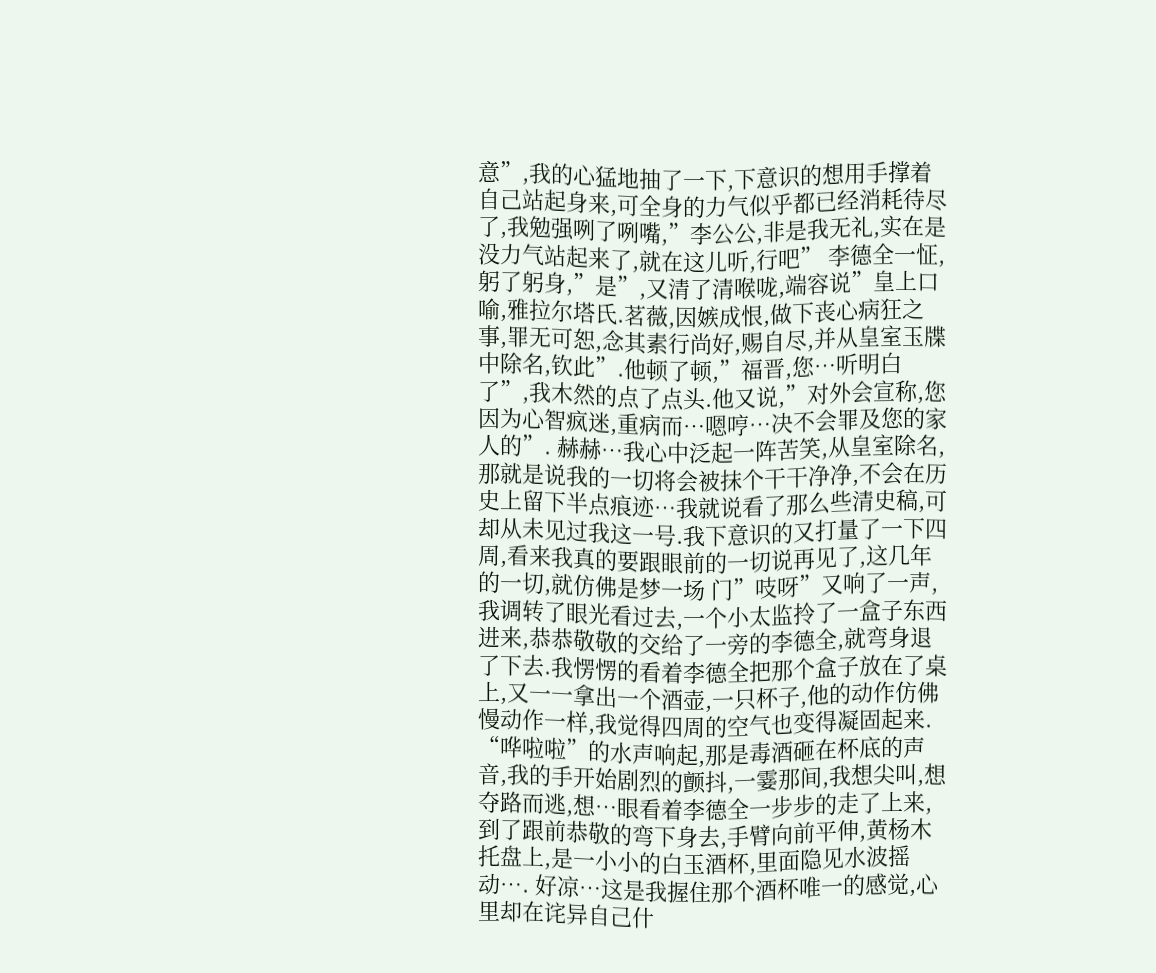意”,我的心猛地抽了一下,下意识的想用手撑着自己站起身来,可全身的力气似乎都已经消耗待尽了,我勉强咧了咧嘴,”李公公,非是我无礼,实在是没力气站起来了,就在这儿听,行吧” 李德全一怔,躬了躬身,”是”,又清了清喉咙,端容说”皇上口喻,雅拉尔塔氏.茗薇,因嫉成恨,做下丧心病狂之事,罪无可恕,念其素行尚好,赐自尽,并从皇室玉牒中除名,钦此”.他顿了顿,”福晋,您…听明白了”,我木然的点了点头.他又说,”对外会宣称,您因为心智疯迷,重病而…嗯哼…决不会罪及您的家人的”. 赫赫…我心中泛起一阵苦笑,从皇室除名,那就是说我的一切将会被抹个干干净净,不会在历史上留下半点痕迹…我就说看了那么些清史稿,可却从未见过我这一号.我下意识的又打量了一下四周,看来我真的要跟眼前的一切说再见了,这几年的一切,就仿佛是梦一场 门”吱呀”又响了一声,我调转了眼光看过去,一个小太监拎了一盒子东西进来,恭恭敬敬的交给了一旁的李德全,就弯身退了下去.我愣愣的看着李德全把那个盒子放在了桌上,又一一拿出一个酒壶,一只杯子,他的动作仿佛慢动作一样,我觉得四周的空气也变得凝固起来. “哗啦啦”的水声响起,那是毒酒砸在杯底的声音,我的手开始剧烈的颤抖,一霎那间,我想尖叫,想夺路而逃,想…眼看着李德全一步步的走了上来,到了跟前恭敬的弯下身去,手臂向前平伸,黄杨木托盘上,是一小小的白玉酒杯,里面隐见水波摇动…. 好凉…这是我握住那个酒杯唯一的感觉,心里却在诧异自己什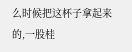么时候把这杯子拿起来的,一股桂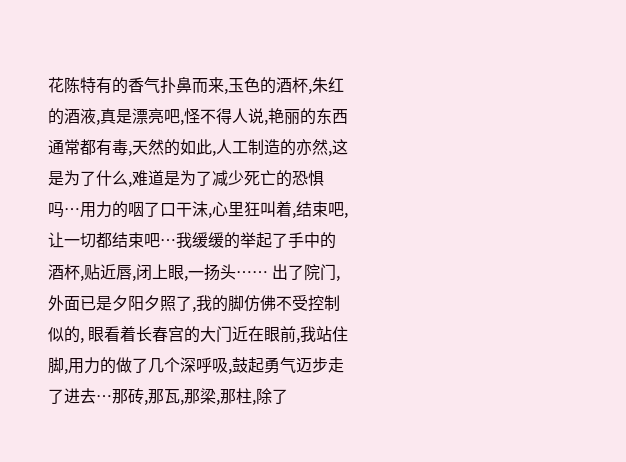花陈特有的香气扑鼻而来,玉色的酒杯,朱红的酒液,真是漂亮吧,怪不得人说,艳丽的东西通常都有毒,天然的如此,人工制造的亦然,这是为了什么,难道是为了减少死亡的恐惧吗…用力的咽了口干沫,心里狂叫着,结束吧,让一切都结束吧…我缓缓的举起了手中的酒杯,贴近唇,闭上眼,一扬头…… 出了院门,外面已是夕阳夕照了,我的脚仿佛不受控制似的, 眼看着长春宫的大门近在眼前,我站住脚,用力的做了几个深呼吸,鼓起勇气迈步走了进去…那砖,那瓦,那梁,那柱,除了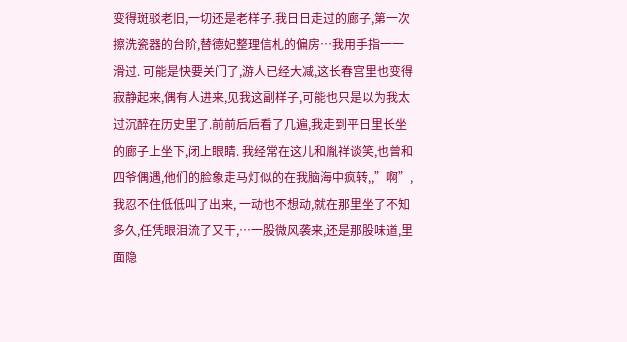变得斑驳老旧,一切还是老样子.我日日走过的廊子,第一次擦洗瓷器的台阶,替德妃整理信札的偏房…我用手指一一滑过. 可能是快要关门了,游人已经大减,这长春宫里也变得寂静起来,偶有人进来,见我这副样子,可能也只是以为我太过沉醉在历史里了.前前后后看了几遍,我走到平日里长坐的廊子上坐下,闭上眼睛. 我经常在这儿和胤祥谈笑,也曾和四爷偶遇,他们的脸象走马灯似的在我脑海中疯转,,”啊”,我忍不住低低叫了出来, 一动也不想动,就在那里坐了不知多久,任凭眼泪流了又干,…一股微风袭来,还是那股味道,里面隐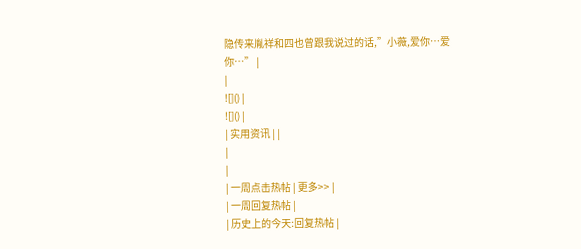隐传来胤祥和四也曾跟我说过的话,”小薇,爱你…爱你…” |
|
![]() |
![]() |
| 实用资讯 | |
|
|
| 一周点击热帖 | 更多>> |
| 一周回复热帖 |
| 历史上的今天:回复热帖 |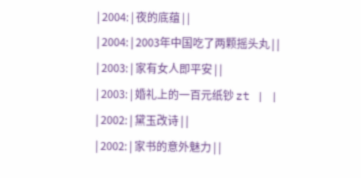| 2004: | 夜的底蕴 | |
| 2004: | 2003年中国吃了两颗摇头丸 | |
| 2003: | 家有女人即平安 | |
| 2003: | 婚礼上的一百元纸钞 zt | |
| 2002: | 黛玉改诗 | |
| 2002: | 家书的意外魅力 | |